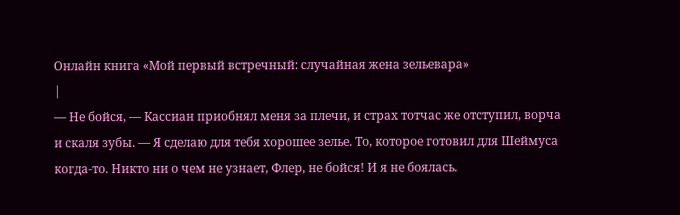Онлайн книга «Мой первый встречный: случайная жена зельевара»
|
— Не бойся, — Кассиан приобнял меня за плечи, и страх тотчас же отступил, ворча и скаля зубы. — Я сделаю для тебя хорошее зелье. То, которое готовил для Шеймуса когда-то. Никто ни о чем не узнает, Флер, не бойся! И я не боялась.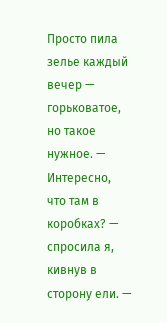Просто пила зелье каждый вечер — горьковатое, но такое нужное. — Интересно, что там в коробках? — спросила я, кивнув в сторону ели. —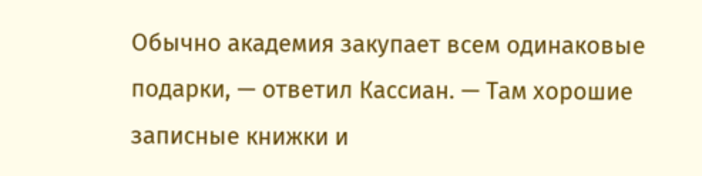Обычно академия закупает всем одинаковые подарки, — ответил Кассиан. — Там хорошие записные книжки и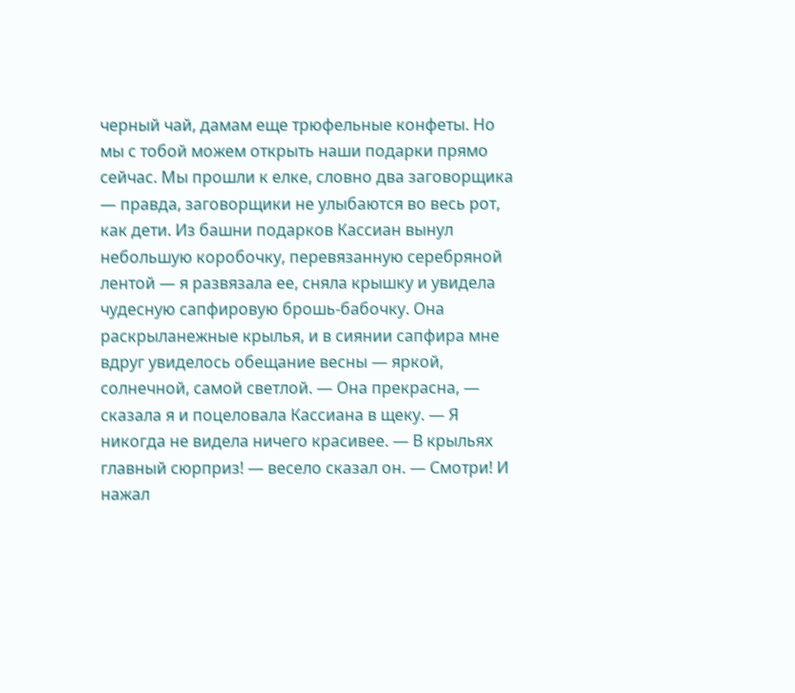черный чай, дамам еще трюфельные конфеты. Но мы с тобой можем открыть наши подарки прямо сейчас. Мы прошли к елке, словно два заговорщика — правда, заговорщики не улыбаются во весь рот, как дети. Из башни подарков Кассиан вынул небольшую коробочку, перевязанную серебряной лентой — я развязала ее, сняла крышку и увидела чудесную сапфировую брошь-бабочку. Она раскрыланежные крылья, и в сиянии сапфира мне вдруг увиделось обещание весны — яркой, солнечной, самой светлой. — Она прекрасна, — сказала я и поцеловала Кассиана в щеку. — Я никогда не видела ничего красивее. — В крыльях главный сюрприз! — весело сказал он. — Смотри! И нажал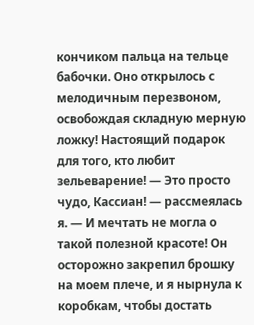кончиком пальца на тельце бабочки. Оно открылось с мелодичным перезвоном, освобождая складную мерную ложку! Настоящий подарок для того, кто любит зельеварение! — Это просто чудо, Кассиан! — рассмеялась я. — И мечтать не могла о такой полезной красоте! Он осторожно закрепил брошку на моем плече, и я нырнула к коробкам, чтобы достать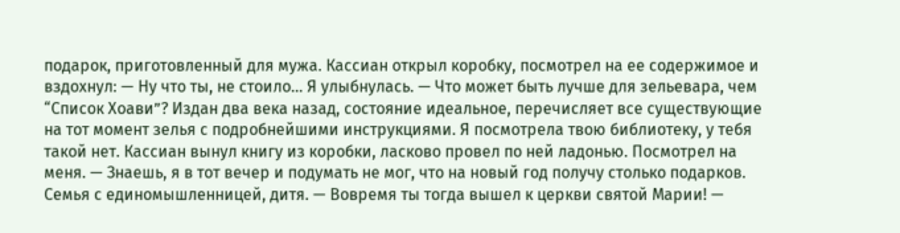подарок, приготовленный для мужа. Кассиан открыл коробку, посмотрел на ее содержимое и вздохнул: — Ну что ты, не стоило… Я улыбнулась. — Что может быть лучше для зельевара, чем “Список Хоави”? Издан два века назад, состояние идеальное, перечисляет все существующие на тот момент зелья с подробнейшими инструкциями. Я посмотрела твою библиотеку, у тебя такой нет. Кассиан вынул книгу из коробки, ласково провел по ней ладонью. Посмотрел на меня. — Знаешь, я в тот вечер и подумать не мог, что на новый год получу столько подарков. Семья с единомышленницей, дитя. — Вовремя ты тогда вышел к церкви святой Марии! —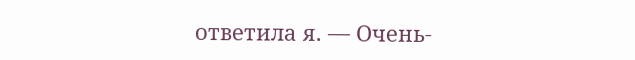ответила я. — Очень-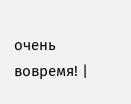очень вовремя! |